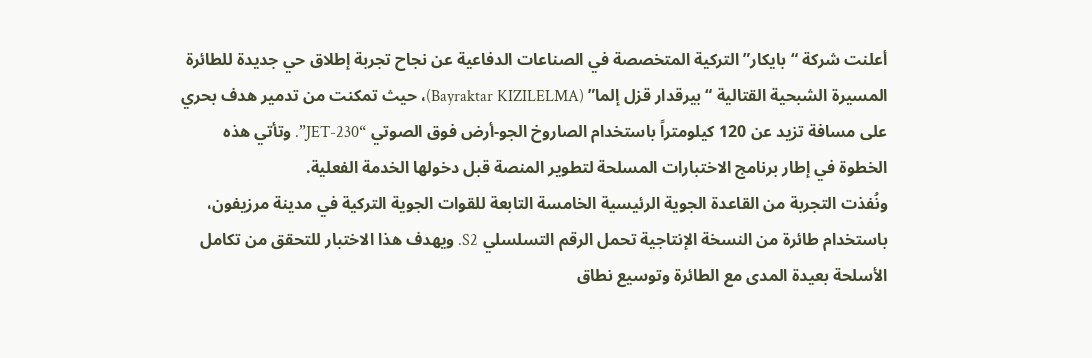أعلنت شركة “بايكار” التركية المتخصصة في الصناعات الدفاعية عن نجاح تجربة إطلاق حي جديدة للطائرة المسيرة الشبحية القتالية “بيرقدار قزل إلما” (Bayraktar KIZILELMA)، حيث تمكنت من تدمير هدف بحري على مسافة تزيد عن 120 كيلومتراً باستخدام الصاروخ الجو-أرض فوق الصوتي “JET-230”. وتأتي هذه الخطوة في إطار برنامج الاختبارات المسلحة لتطوير المنصة قبل دخولها الخدمة الفعلية.
ونُفذت التجربة من القاعدة الجوية الرئيسية الخامسة التابعة للقوات الجوية التركية في مدينة مرزيفون، باستخدام طائرة من النسخة الإنتاجية تحمل الرقم التسلسلي S2. ويهدف هذا الاختبار للتحقق من تكامل الأسلحة بعيدة المدى مع الطائرة وتوسيع نطاق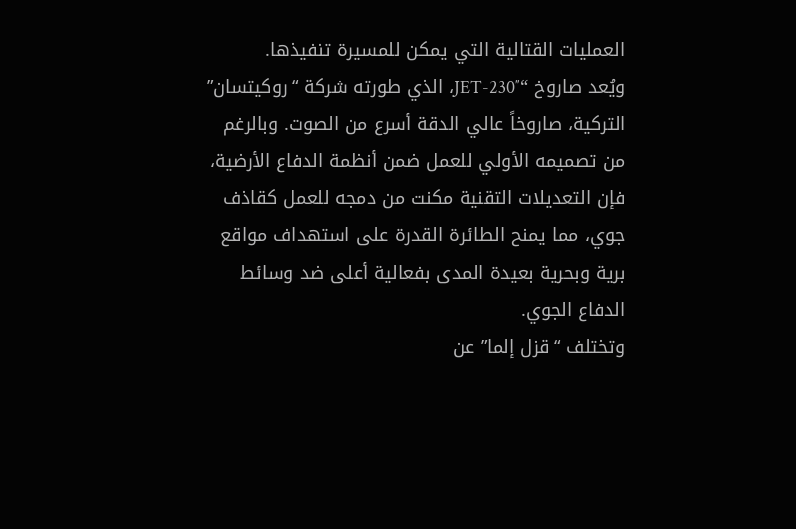العمليات القتالية التي يمكن للمسيرة تنفيذها.
ويُعد صاروخ “JET-230″، الذي طورته شركة “روكيتسان” التركية، صاروخاً عالي الدقة أسرع من الصوت. وبالرغم من تصميمه الأولي للعمل ضمن أنظمة الدفاع الأرضية، فإن التعديلات التقنية مكنت من دمجه للعمل كقاذف جوي، مما يمنح الطائرة القدرة على استهداف مواقع برية وبحرية بعيدة المدى بفعالية أعلى ضد وسائط الدفاع الجوي.
وتختلف “قزل إلما” عن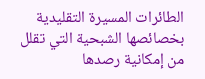الطائرات المسيرة التقليدية بخصائصها الشبحية التي تقلل من إمكانية رصدها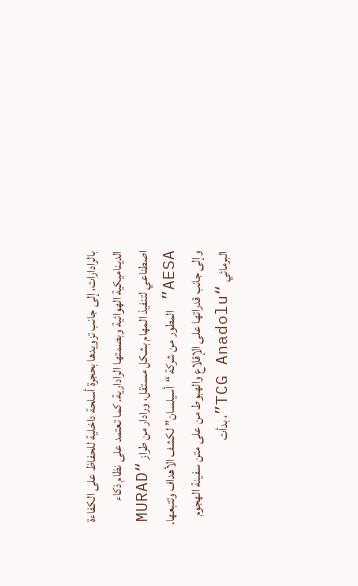بالرادارات، إلى جانب تزويدها بحجرة أسلحة داخلية للحفاظ على الكفاءة الديناميكية الهوائية وبصمتها الرادارية. كما تعتمد على نظام ذكاء اصطناعي لتنفيذ المهام بشكل مستقل، ورادار من طراز “MURAD AESA” المطور من شركة “أسيلسان” لكشف الأهداف وتتبعها.
وإلى جانب قدراتها على الإقلاع والهبوط من على متن سفينة الهجوم البرمائي “TCG Anadolu”، بدأت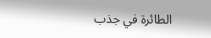الطائرة في جذب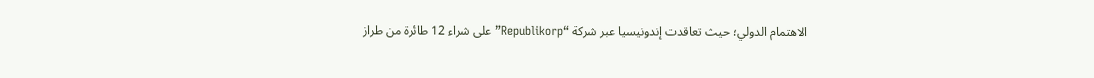الاهتمام الدولي؛ حيث تعاقدت إندونيسيا عبر شركة “Republikorp” على شراء 12 طائرة من طراز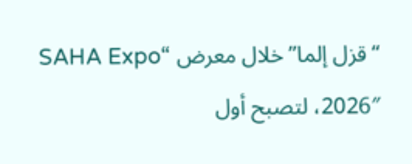“قزل إلما” خلال معرض “SAHA Expo 2026″، لتصبح أول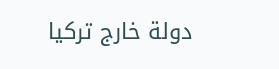دولة خارج تركيا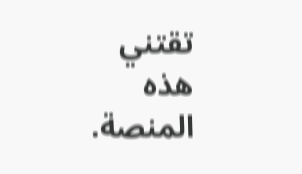تقتني هذه المنصة.